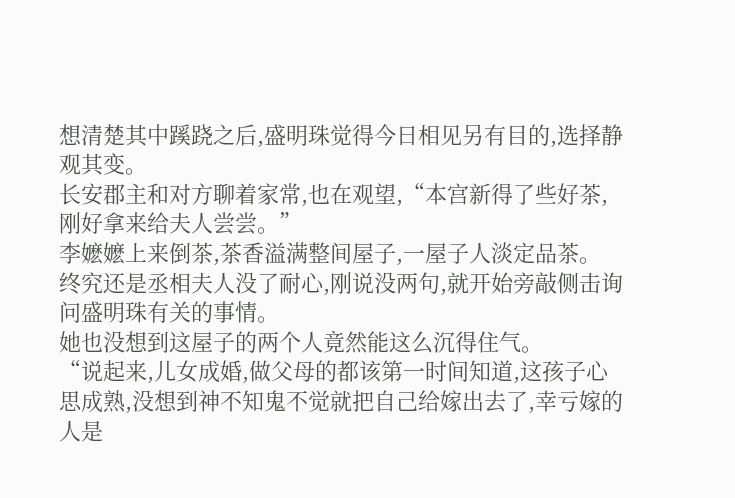想清楚其中蹊跷之后,盛明珠觉得今日相见另有目的,选择静观其变。
长安郡主和对方聊着家常,也在观望,“本宫新得了些好茶,刚好拿来给夫人尝尝。”
李嬷嬷上来倒茶,茶香溢满整间屋子,一屋子人淡定品茶。
终究还是丞相夫人没了耐心,刚说没两句,就开始旁敲侧击询问盛明珠有关的事情。
她也没想到这屋子的两个人竟然能这么沉得住气。
“说起来,儿女成婚,做父母的都该第一时间知道,这孩子心思成熟,没想到神不知鬼不觉就把自己给嫁出去了,幸亏嫁的人是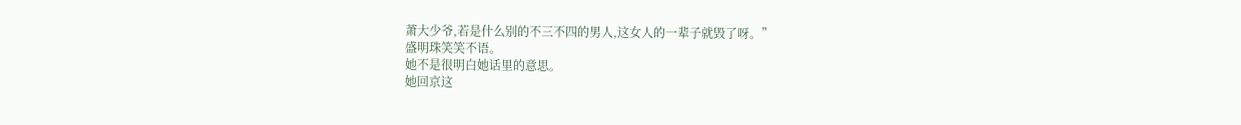萧大少爷,若是什么别的不三不四的男人,这女人的一辈子就毁了呀。”
盛明珠笑笑不语。
她不是很明白她话里的意思。
她回京这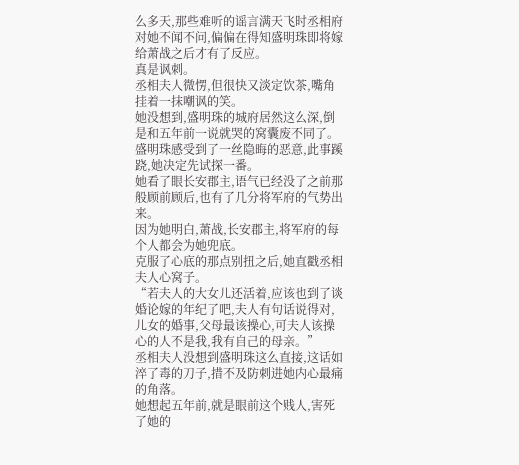么多天,那些难听的谣言满天飞时丞相府对她不闻不问,偏偏在得知盛明珠即将嫁给萧战之后才有了反应。
真是讽刺。
丞相夫人微愣,但很快又淡定饮茶,嘴角挂着一抹嘲讽的笑。
她没想到,盛明珠的城府居然这么深,倒是和五年前一说就哭的窝囊废不同了。
盛明珠感受到了一丝隐晦的恶意,此事蹊跷,她决定先试探一番。
她看了眼长安郡主,语气已经没了之前那般顾前顾后,也有了几分将军府的气势出来。
因为她明白,萧战,长安郡主,将军府的每个人都会为她兜底。
克服了心底的那点别扭之后,她直戳丞相夫人心窝子。
“若夫人的大女儿还活着,应该也到了谈婚论嫁的年纪了吧,夫人有句话说得对,儿女的婚事,父母最该操心,可夫人该操心的人不是我,我有自己的母亲。”
丞相夫人没想到盛明珠这么直接,这话如淬了毒的刀子,措不及防刺进她内心最痛的角落。
她想起五年前,就是眼前这个贱人,害死了她的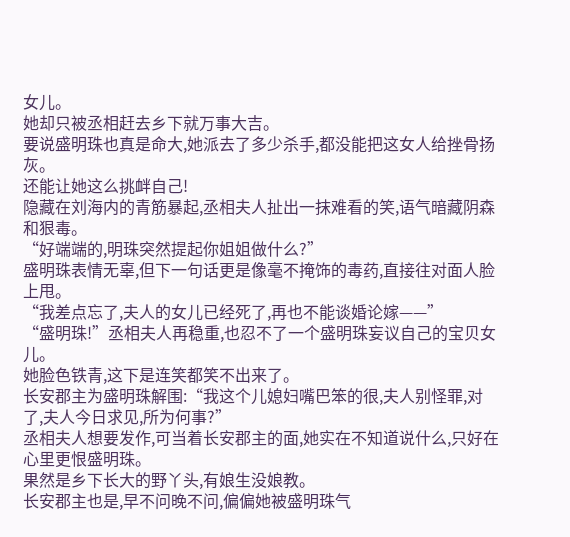女儿。
她却只被丞相赶去乡下就万事大吉。
要说盛明珠也真是命大,她派去了多少杀手,都没能把这女人给挫骨扬灰。
还能让她这么挑衅自己!
隐藏在刘海内的青筋暴起,丞相夫人扯出一抹难看的笑,语气暗藏阴森和狠毒。
“好端端的,明珠突然提起你姐姐做什么?”
盛明珠表情无辜,但下一句话更是像毫不掩饰的毒药,直接往对面人脸上甩。
“我差点忘了,夫人的女儿已经死了,再也不能谈婚论嫁——”
“盛明珠!”丞相夫人再稳重,也忍不了一个盛明珠妄议自己的宝贝女儿。
她脸色铁青,这下是连笑都笑不出来了。
长安郡主为盛明珠解围:“我这个儿媳妇嘴巴笨的很,夫人别怪罪,对了,夫人今日求见,所为何事?”
丞相夫人想要发作,可当着长安郡主的面,她实在不知道说什么,只好在心里更恨盛明珠。
果然是乡下长大的野丫头,有娘生没娘教。
长安郡主也是,早不问晚不问,偏偏她被盛明珠气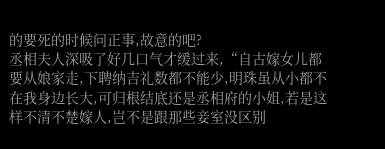的要死的时候问正事,故意的吧?
丞相夫人深吸了好几口气才缓过来,“自古嫁女儿都要从娘家走,下聘纳吉礼数都不能少,明珠虽从小都不在我身边长大,可归根结底还是丞相府的小姐,若是这样不清不楚嫁人,岂不是跟那些妾室没区别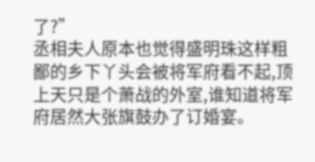了?”
丞相夫人原本也觉得盛明珠这样粗鄙的乡下丫头会被将军府看不起,顶上天只是个萧战的外室,谁知道将军府居然大张旗鼓办了订婚宴。